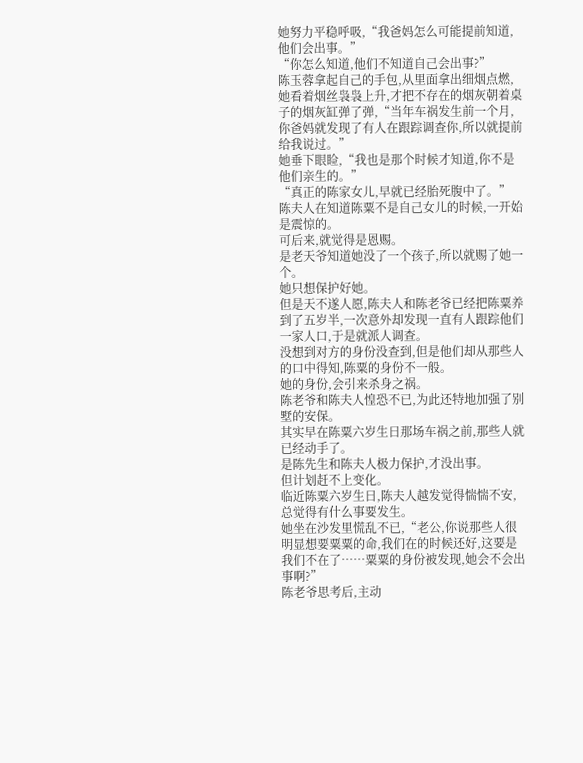她努力平稳呼吸,“我爸妈怎么可能提前知道,他们会出事。”
“你怎么知道,他们不知道自己会出事?”
陈玉蓉拿起自己的手包,从里面拿出细烟点燃,她看着烟丝袅袅上升,才把不存在的烟灰朝着桌子的烟灰缸弹了弹,“当年车祸发生前一个月,你爸妈就发现了有人在跟踪调查你,所以就提前给我说过。”
她垂下眼睑,“我也是那个时候才知道,你不是他们亲生的。”
“真正的陈家女儿,早就已经胎死腹中了。”
陈夫人在知道陈粟不是自己女儿的时候,一开始是震惊的。
可后来,就觉得是恩赐。
是老天爷知道她没了一个孩子,所以就赐了她一个。
她只想保护好她。
但是天不遂人愿,陈夫人和陈老爷已经把陈粟养到了五岁半,一次意外却发现一直有人跟踪他们一家人口,于是就派人调查。
没想到对方的身份没查到,但是他们却从那些人的口中得知,陈粟的身份不一般。
她的身份,会引来杀身之祸。
陈老爷和陈夫人惶恐不已,为此还特地加强了别墅的安保。
其实早在陈粟六岁生日那场车祸之前,那些人就已经动手了。
是陈先生和陈夫人极力保护,才没出事。
但计划赶不上变化。
临近陈粟六岁生日,陈夫人越发觉得惴惴不安,总觉得有什么事要发生。
她坐在沙发里慌乱不已,“老公,你说那些人很明显想要粟粟的命,我们在的时候还好,这要是我们不在了……粟粟的身份被发现,她会不会出事啊?”
陈老爷思考后,主动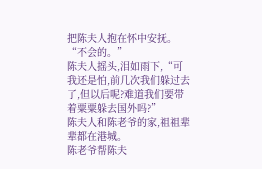把陈夫人抱在怀中安抚。
“不会的。”
陈夫人摇头,泪如雨下,“可我还是怕,前几次我们躲过去了,但以后呢?难道我们要带着粟粟躲去国外吗?”
陈夫人和陈老爷的家,祖祖辈辈都在港城。
陈老爷帮陈夫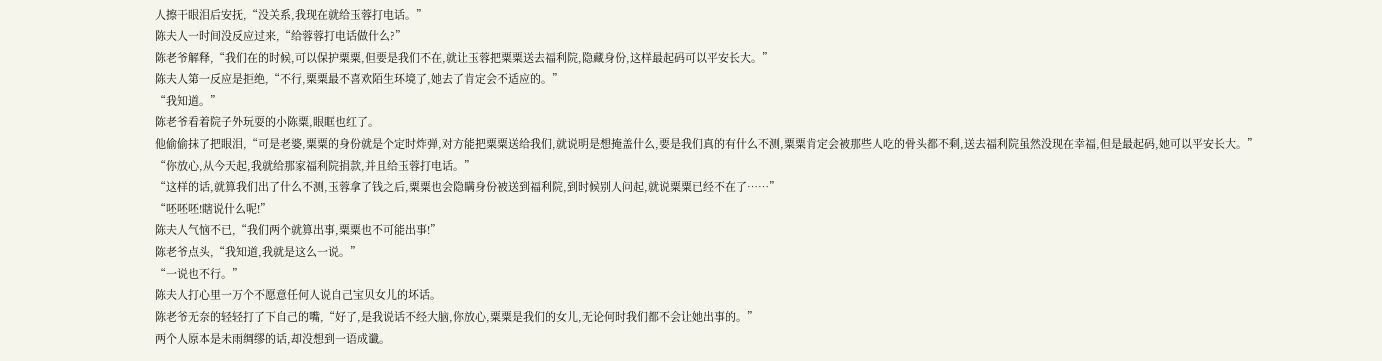人擦干眼泪后安抚,“没关系,我现在就给玉蓉打电话。”
陈夫人一时间没反应过来,“给蓉蓉打电话做什么?”
陈老爷解释,“我们在的时候,可以保护粟粟,但要是我们不在,就让玉蓉把粟粟送去福利院,隐藏身份,这样最起码可以平安长大。”
陈夫人第一反应是拒绝,“不行,粟粟最不喜欢陌生环境了,她去了肯定会不适应的。”
“我知道。”
陈老爷看着院子外玩耍的小陈粟,眼眶也红了。
他偷偷抹了把眼泪,“可是老婆,粟粟的身份就是个定时炸弹,对方能把粟粟送给我们,就说明是想掩盖什么,要是我们真的有什么不测,粟粟肯定会被那些人吃的骨头都不剩,送去福利院虽然没现在幸福,但是最起码,她可以平安长大。”
“你放心,从今天起,我就给那家福利院捐款,并且给玉蓉打电话。”
“这样的话,就算我们出了什么不测,玉蓉拿了钱之后,粟粟也会隐瞒身份被送到福利院,到时候别人问起,就说粟粟已经不在了……”
“呸呸呸!瞎说什么呢!”
陈夫人气恼不已,“我们两个就算出事,粟粟也不可能出事!”
陈老爷点头,“我知道,我就是这么一说。”
“一说也不行。”
陈夫人打心里一万个不愿意任何人说自己宝贝女儿的坏话。
陈老爷无奈的轻轻打了下自己的嘴,“好了,是我说话不经大脑,你放心,粟粟是我们的女儿,无论何时我们都不会让她出事的。”
两个人原本是未雨绸缪的话,却没想到一语成谶。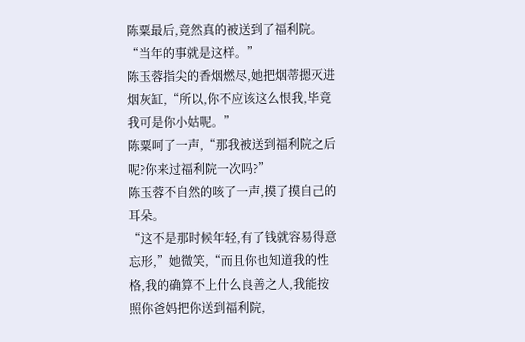陈粟最后,竟然真的被送到了福利院。
“当年的事就是这样。”
陈玉蓉指尖的香烟燃尽,她把烟蒂摁灭进烟灰缸,“所以,你不应该这么恨我,毕竟我可是你小姑呢。”
陈粟呵了一声,“那我被送到福利院之后呢?你来过福利院一次吗?”
陈玉蓉不自然的咳了一声,摸了摸自己的耳朵。
“这不是那时候年轻,有了钱就容易得意忘形,”她微笑,“而且你也知道我的性格,我的确算不上什么良善之人,我能按照你爸妈把你送到福利院,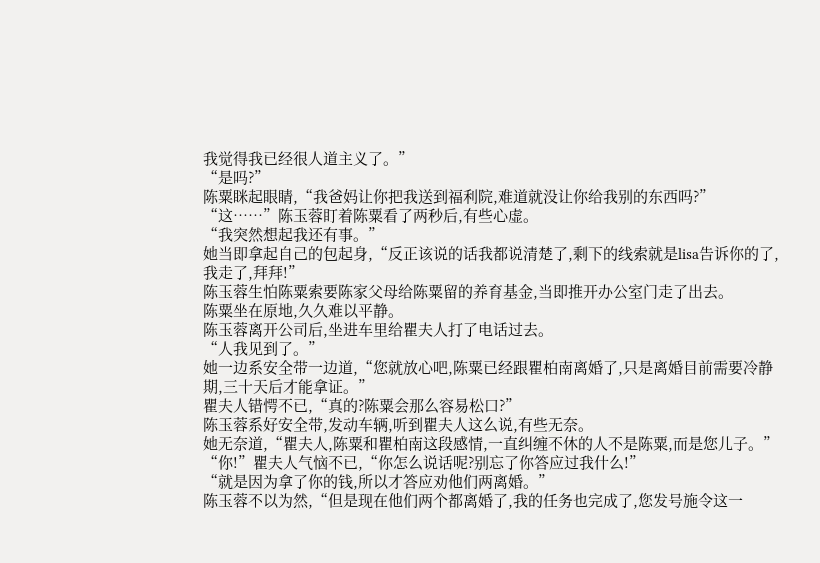我觉得我已经很人道主义了。”
“是吗?”
陈粟眯起眼睛,“我爸妈让你把我送到福利院,难道就没让你给我别的东西吗?”
“这……”陈玉蓉盯着陈粟看了两秒后,有些心虚。
“我突然想起我还有事。”
她当即拿起自己的包起身,“反正该说的话我都说清楚了,剩下的线索就是lisa告诉你的了,我走了,拜拜!”
陈玉蓉生怕陈粟索要陈家父母给陈粟留的养育基金,当即推开办公室门走了出去。
陈粟坐在原地,久久难以平静。
陈玉蓉离开公司后,坐进车里给瞿夫人打了电话过去。
“人我见到了。”
她一边系安全带一边道,“您就放心吧,陈粟已经跟瞿柏南离婚了,只是离婚目前需要冷静期,三十天后才能拿证。”
瞿夫人错愕不已,“真的?陈粟会那么容易松口?”
陈玉蓉系好安全带,发动车辆,听到瞿夫人这么说,有些无奈。
她无奈道,“瞿夫人,陈粟和瞿柏南这段感情,一直纠缠不休的人不是陈粟,而是您儿子。”
“你!”瞿夫人气恼不已,“你怎么说话呢?别忘了你答应过我什么!”
“就是因为拿了你的钱,所以才答应劝他们两离婚。”
陈玉蓉不以为然,“但是现在他们两个都离婚了,我的任务也完成了,您发号施令这一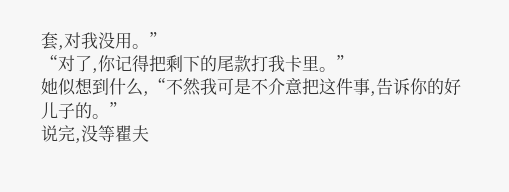套,对我没用。”
“对了,你记得把剩下的尾款打我卡里。”
她似想到什么,“不然我可是不介意把这件事,告诉你的好儿子的。”
说完,没等瞿夫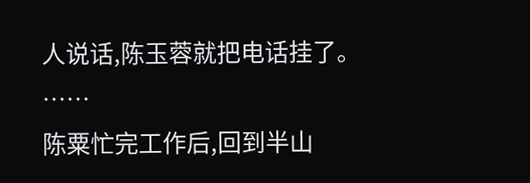人说话,陈玉蓉就把电话挂了。
……
陈粟忙完工作后,回到半山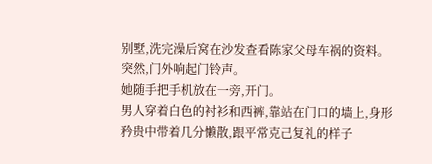别墅,洗完澡后窝在沙发查看陈家父母车祸的资料。
突然,门外响起门铃声。
她随手把手机放在一旁,开门。
男人穿着白色的衬衫和西裤,靠站在门口的墙上,身形矜贵中带着几分懒散,跟平常克己复礼的样子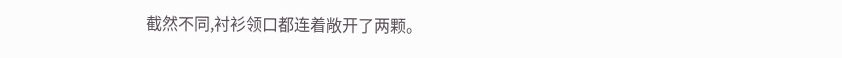截然不同,衬衫领口都连着敞开了两颗。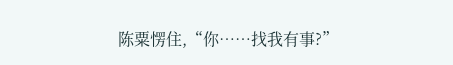陈粟愣住,“你……找我有事?”